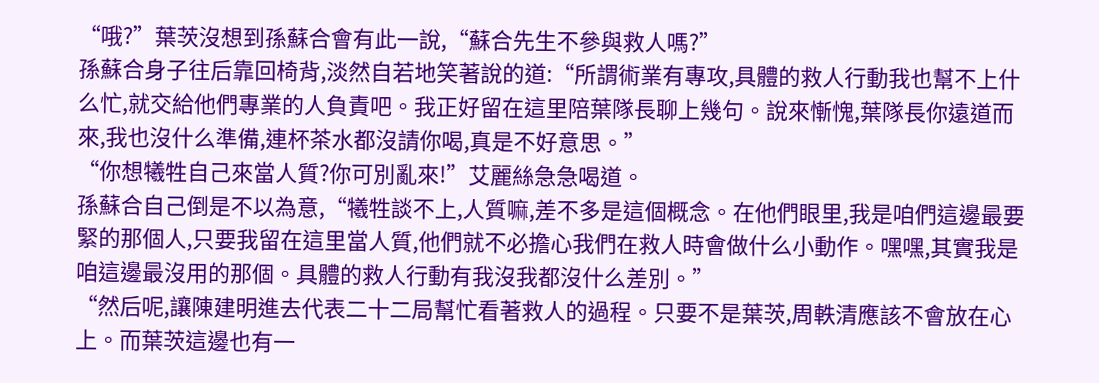“哦?”葉茨沒想到孫蘇合會有此一說,“蘇合先生不參與救人嗎?”
孫蘇合身子往后靠回椅背,淡然自若地笑著說的道:“所謂術業有專攻,具體的救人行動我也幫不上什么忙,就交給他們專業的人負責吧。我正好留在這里陪葉隊長聊上幾句。說來慚愧,葉隊長你遠道而來,我也沒什么準備,連杯茶水都沒請你喝,真是不好意思。”
“你想犧牲自己來當人質?你可別亂來!”艾麗絲急急喝道。
孫蘇合自己倒是不以為意,“犧牲談不上,人質嘛,差不多是這個概念。在他們眼里,我是咱們這邊最要緊的那個人,只要我留在這里當人質,他們就不必擔心我們在救人時會做什么小動作。嘿嘿,其實我是咱這邊最沒用的那個。具體的救人行動有我沒我都沒什么差別。”
“然后呢,讓陳建明進去代表二十二局幫忙看著救人的過程。只要不是葉茨,周軼清應該不會放在心上。而葉茨這邊也有一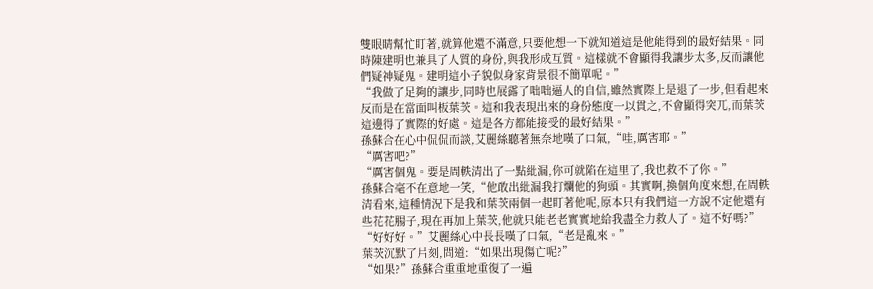雙眼睛幫忙盯著,就算他還不滿意,只要他想一下就知道這是他能得到的最好結果。同時陳建明也兼具了人質的身份,與我形成互質。這樣就不會顯得我讓步太多,反而讓他們疑神疑鬼。建明這小子貌似身家背景很不簡單呢。”
“我做了足夠的讓步,同時也展露了咄咄逼人的自信,雖然實際上是退了一步,但看起來反而是在當面叫板葉茨。這和我表現出來的身份態度一以貫之,不會顯得突兀,而葉茨這邊得了實際的好處。這是各方都能接受的最好結果。”
孫蘇合在心中侃侃而談,艾麗絲聽著無奈地嘆了口氣,“哇,厲害耶。”
“厲害吧?”
“厲害個鬼。要是周軼清出了一點紕漏,你可就陷在這里了,我也救不了你。”
孫蘇合毫不在意地一笑,“他敢出紕漏我打爛他的狗頭。其實啊,換個角度來想,在周軼清看來,這種情況下是我和葉茨兩個一起盯著他呢,原本只有我們這一方說不定他還有些花花腸子,現在再加上葉茨,他就只能老老實實地給我盡全力救人了。這不好嗎?”
“好好好。”艾麗絲心中長長嘆了口氣,“老是亂來。”
葉茨沉默了片刻,問道:“如果出現傷亡呢?”
“如果?”孫蘇合重重地重復了一遍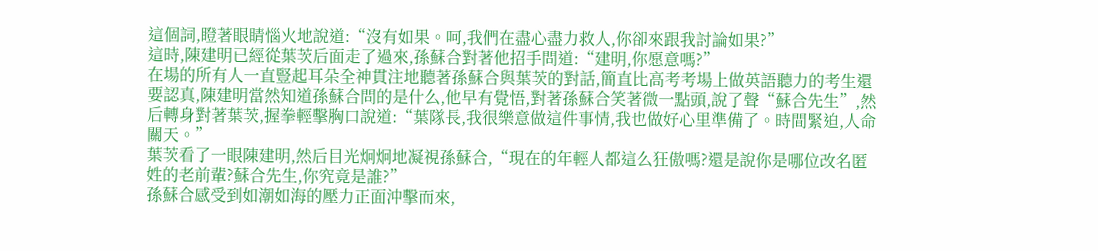這個詞,瞪著眼睛惱火地說道:“沒有如果。呵,我們在盡心盡力救人,你卻來跟我討論如果?”
這時,陳建明已經從葉茨后面走了過來,孫蘇合對著他招手問道:“建明,你愿意嗎?”
在場的所有人一直豎起耳朵全神貫注地聽著孫蘇合與葉茨的對話,簡直比高考考場上做英語聽力的考生還要認真,陳建明當然知道孫蘇合問的是什么,他早有覺悟,對著孫蘇合笑著微一點頭,說了聲“蘇合先生”,然后轉身對著葉茨,握拳輕擊胸口說道:“葉隊長,我很樂意做這件事情,我也做好心里準備了。時間緊迫,人命關天。”
葉茨看了一眼陳建明,然后目光炯炯地凝視孫蘇合,“現在的年輕人都這么狂傲嗎?還是說你是哪位改名匿姓的老前輩?蘇合先生,你究竟是誰?”
孫蘇合感受到如潮如海的壓力正面沖擊而來,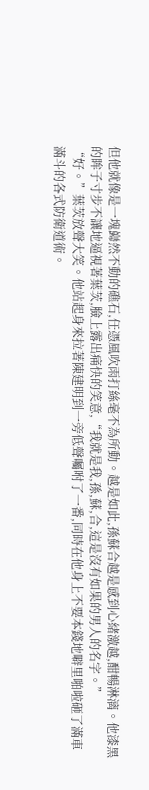但他就像是一塊巋然不動的礁石,任憑風吹雨打絲毫不為所動。越是如此,孫蘇合越是感到心緒激越,酣暢淋漓。他漆黑的眸子寸步不讓地逼視著葉茨,臉上露出痛快的笑意,“我就是我,孫,蘇,合,這是沒有如果的男人的名字。”
“好。”葉茨放聲大笑。他站起身來拉著陳建明到一旁低聲囑咐了一番,同時在他身上不要本錢地噼里啪啦砸了滿車滿斗的各式防衛道術。